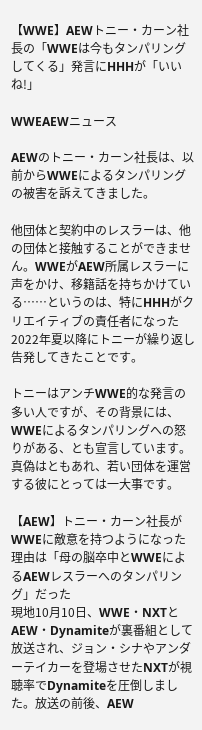【WWE】AEWトニー・カーン社長の「WWEは今もタンパリングしてくる」発言にHHHが「いいね!」

WWEAEWニュース

AEWのトニー・カーン社長は、以前からWWEによるタンパリングの被害を訴えてきました。

他団体と契約中のレスラーは、他の団体と接触することができません。WWEがAEW所属レスラーに声をかけ、移籍話を持ちかけている……というのは、特にHHHがクリエイティブの責任者になった2022年夏以降にトニーが繰り返し告発してきたことです。

トニーはアンチWWE的な発言の多い人ですが、その背景には、WWEによるタンパリングへの怒りがある、とも宣言しています。真偽はともあれ、若い団体を運営する彼にとっては一大事です。

【AEW】トニー・カーン社長がWWEに敵意を持つようになった理由は「母の脳卒中とWWEによるAEWレスラーへのタンパリング」だった
現地10月10日、WWE・NXTとAEW・Dynamiteが裏番組として放送され、ジョン・シナやアンダーテイカーを登場させたNXTが視聴率でDynamiteを圧倒しました。放送の前後、AEW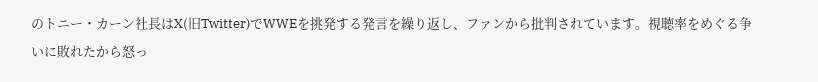のトニー・カーン社長はX(旧Twitter)でWWEを挑発する発言を繰り返し、ファンから批判されています。視聴率をめぐる争いに敗れたから怒っ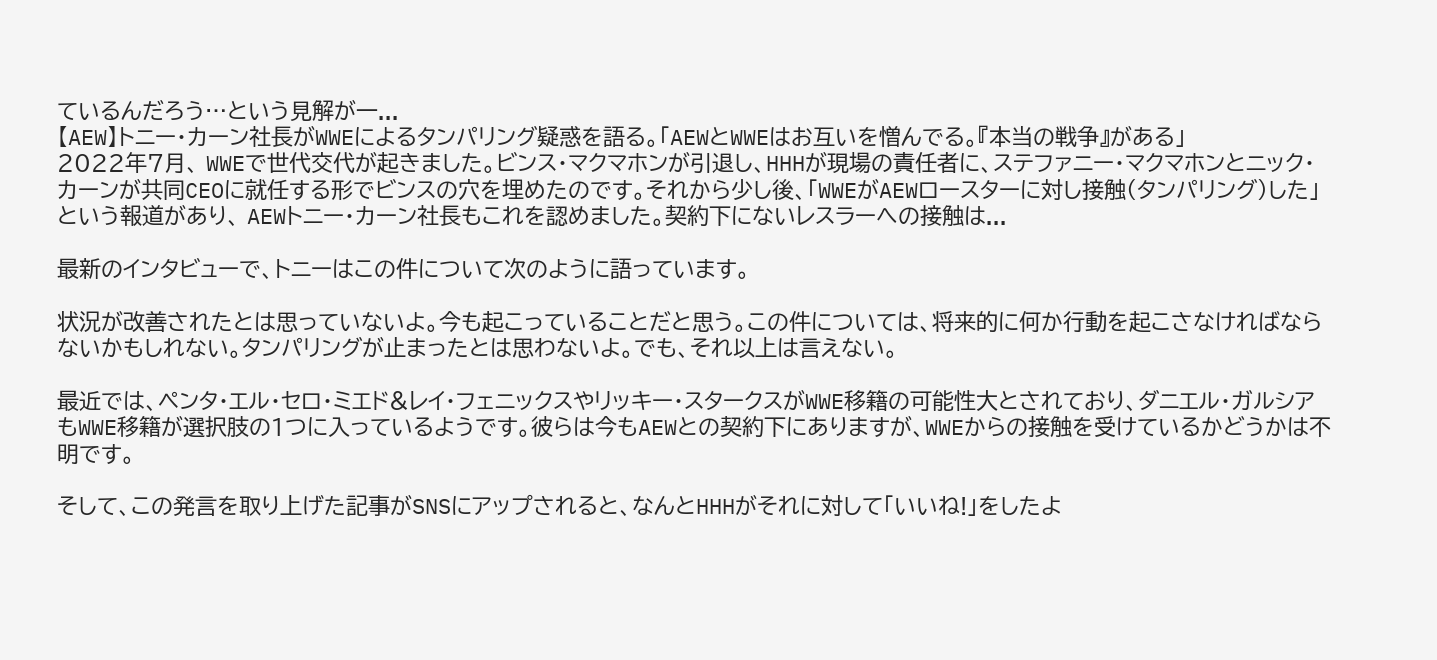ているんだろう…という見解が一...
【AEW】トニー・カーン社長がWWEによるタンパリング疑惑を語る。「AEWとWWEはお互いを憎んでる。『本当の戦争』がある」
2022年7月、 WWEで世代交代が起きました。ビンス・マクマホンが引退し、HHHが現場の責任者に、ステファニー・マクマホンとニック・カーンが共同CEOに就任する形でビンスの穴を埋めたのです。それから少し後、「WWEがAEWロースターに対し接触(タンパリング)した」という報道があり、 AEWトニー・カーン社長もこれを認めました。契約下にないレスラーへの接触は...

最新のインタビューで、トニーはこの件について次のように語っています。

状況が改善されたとは思っていないよ。今も起こっていることだと思う。この件については、将来的に何か行動を起こさなければならないかもしれない。タンパリングが止まったとは思わないよ。でも、それ以上は言えない。

最近では、ペンタ・エル・セロ・ミエド&レイ・フェニックスやリッキー・スタークスがWWE移籍の可能性大とされており、ダニエル・ガルシアもWWE移籍が選択肢の1つに入っているようです。彼らは今もAEWとの契約下にありますが、WWEからの接触を受けているかどうかは不明です。

そして、この発言を取り上げた記事がSNSにアップされると、なんとHHHがそれに対して「いいね!」をしたよ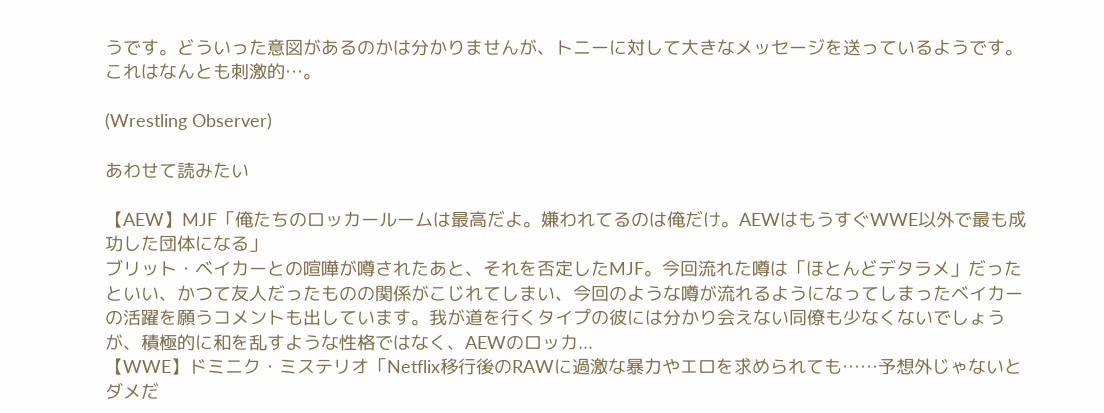うです。どういった意図があるのかは分かりませんが、トニーに対して大きなメッセージを送っているようです。これはなんとも刺激的…。

(Wrestling Observer)

あわせて読みたい

【AEW】MJF「俺たちのロッカールームは最高だよ。嫌われてるのは俺だけ。AEWはもうすぐWWE以外で最も成功した団体になる」
ブリット・ベイカーとの喧嘩が噂されたあと、それを否定したMJF。今回流れた噂は「ほとんどデタラメ」だったといい、かつて友人だったものの関係がこじれてしまい、今回のような噂が流れるようになってしまったベイカーの活躍を願うコメントも出しています。我が道を行くタイプの彼には分かり会えない同僚も少なくないでしょうが、積極的に和を乱すような性格ではなく、AEWのロッカ...
【WWE】ドミニク・ミステリオ「Netflix移行後のRAWに過激な暴力やエロを求められても……予想外じゃないとダメだ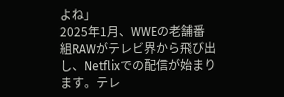よね」
2025年1月、WWEの老舗番組RAWがテレビ界から飛び出し、Netflixでの配信が始まります。テレ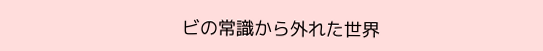ビの常識から外れた世界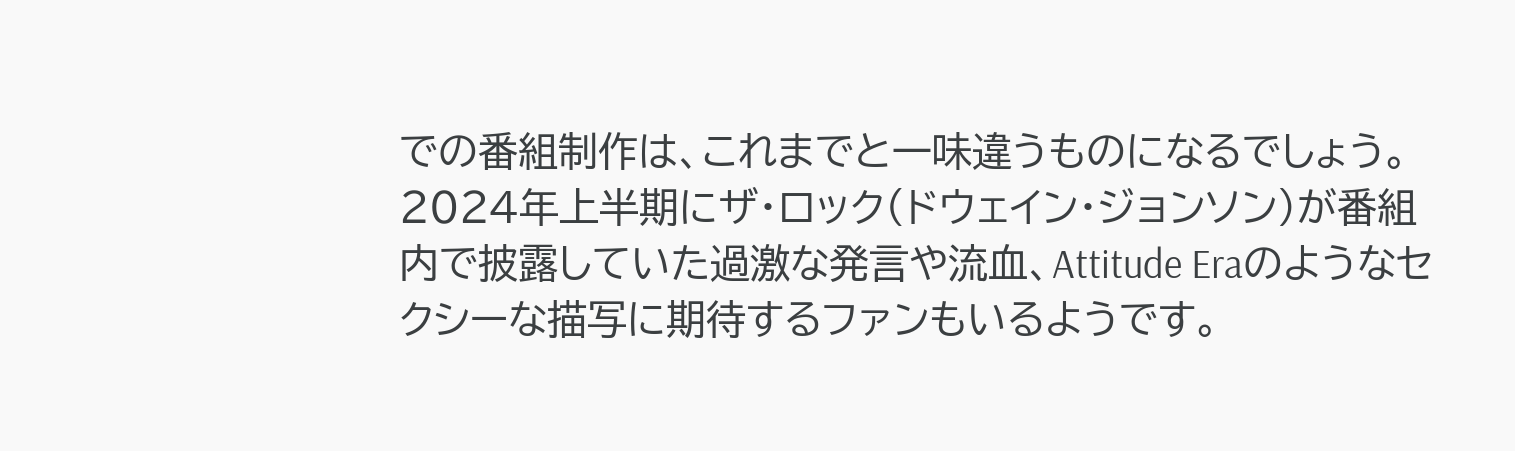での番組制作は、これまでと一味違うものになるでしょう。2024年上半期にザ・ロック(ドウェイン・ジョンソン)が番組内で披露していた過激な発言や流血、Attitude Eraのようなセクシーな描写に期待するファンもいるようです。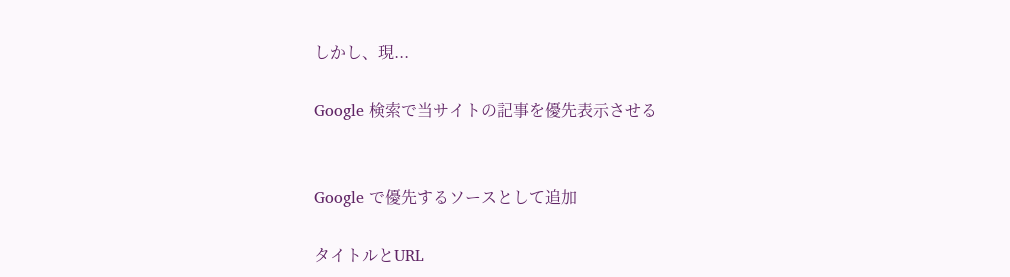しかし、現...

Google 検索で当サイトの記事を優先表示させる


Google で優先するソースとして追加

タイトルとURL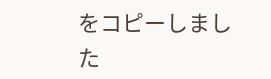をコピーしました